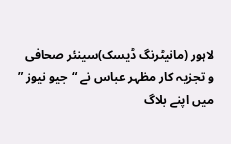لاہور (مانیٹرنگ ڈیسک)سینئر صحافی و تجزیہ کار مظہر عباس نے “جیو نیوز ” میں اپنے بلاگ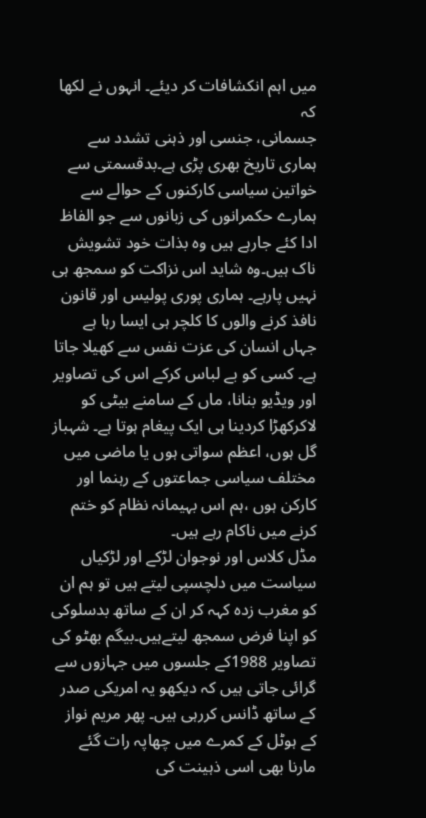میں اہم انکشافات کر دیئے۔ انہوں نے لکھا کہ
جسمانی، جنسی اور ذہنی تشدد سے ہماری تاریخ بھری پڑی ہے۔بدقسمتی سے خواتین سیاسی کارکنوں کے حوالے سے ہمارے حکمرانوں کی زبانوں سے جو الفاظ ادا کئے جارہے ہیں وہ بذات خود تشویش ناک ہیں۔وہ شاید اس نزاکت کو سمجھ ہی نہیں پارہے۔ ہماری پوری پولیس اور قانون نافذ کرنے والوں کا کلچر ہی ایسا رہا ہے جہاں انسان کی عزت نفس سے کھیلا جاتا ہے۔ کسی کو بے لباس کرکے اس کی تصاویر اور ویڈیو بنانا، ماں کے سامنے بیٹی کو لاکرکھڑا کردینا ہی ایک پیغام ہوتا ہے۔ شہباز گل ہوں، اعظم سواتی ہوں یا ماضی میں مختلف سیاسی جماعتوں کے رہنما اور کارکن ہوں ،ہم اس بہیمانہ نظام کو ختم کرنے میں ناکام رہے ہیں۔
مڈل کلاس اور نوجوان لڑکے اور لڑکیاں سیاست میں دلچسپی لیتے ہیں تو ہم ان کو مغرب زدہ کہہ کر ان کے ساتھ بدسلوکی کو اپنا فرض سمجھ لیتےہیں۔بیگم بھٹو کی تصاویر 1988کے جلسوں میں جہازوں سے گرائی جاتی ہیں کہ دیکھو یہ امریکی صدر کے ساتھ ڈانس کررہی ہیں۔ پھر مریم نواز کے ہوٹل کے کمرے میں چھاپہ رات گئے مارنا بھی اسی ذہینت کی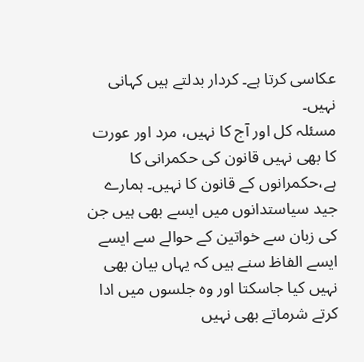عکاسی کرتا ہے۔ کردار بدلتے ہیں کہانی نہیں۔
مسئلہ کل اور آج کا نہیں، مرد اور عورت کا بھی نہیں قانون کی حکمرانی کا ہے،حکمرانوں کے قانون کا نہیں۔ ہمارے جید سیاستدانوں میں ایسے بھی ہیں جن کی زبان سے خواتین کے حوالے سے ایسے ایسے الفاظ سنے ہیں کہ یہاں بیان بھی نہیں کیا جاسکتا اور وہ جلسوں میں ادا کرتے شرماتے بھی نہیں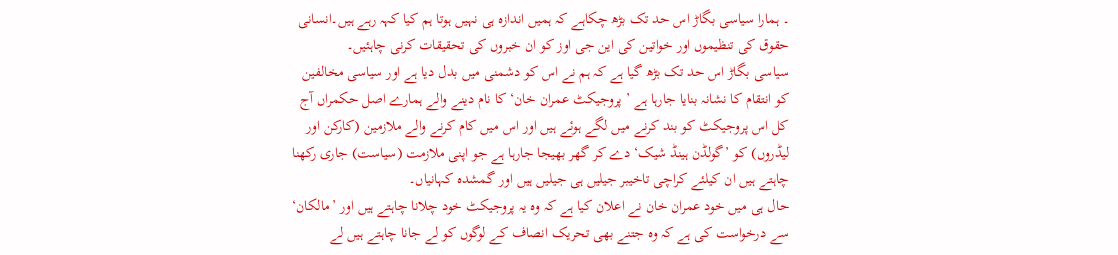۔ ہمارا سیاسی بگاڑ اس حد تک بڑھ چکاہے کہ ہمیں اندازہ ہی نہیں ہوتا ہم کیا کہہ رہے ہیں۔انسانی حقوق کی تنظیموں اور خواتین کی این جی اوز کو ان خبروں کی تحقیقات کرنی چاہئیں۔
سیاسی بگاڑ اس حد تک بڑھ گیا ہے کہ ہم نے اس کو دشمنی میں بدل دیا ہے اور سیاسی مخالفین کو انتقام کا نشانہ بنایا جارہا ہے ’ پروجیکٹ عمران خان‘ کا نام دینے والے ہمارے اصل حکمراں آج کل اس پروجیکٹ کو بند کرنے میں لگے ہوئے ہیں اور اس میں کام کرنے والے ملازمین (کارکن اور لیڈروں) کو ’گولڈن ہینڈ شیک‘ دے کر گھر بھیجا جارہا ہے جو اپنی ملازمت (سیاست) جاری رکھنا چاہتے ہیں ان کیلئے کراچی تاخیبر جیلیں ہی جیلیں ہیں اور گمشدہ کہانیاں۔
حال ہی میں خود عمران خان نے اعلان کیا ہے کہ وہ یہ پروجیکٹ خود چلانا چاہتے ہیں اور ’مالکان‘ سے درخواست کی ہے کہ وہ جتنے بھی تحریک انصاف کے لوگوں کو لے جانا چاہتے ہیں لے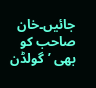جائیں۔خان صاحب کو بھی ’گولڈن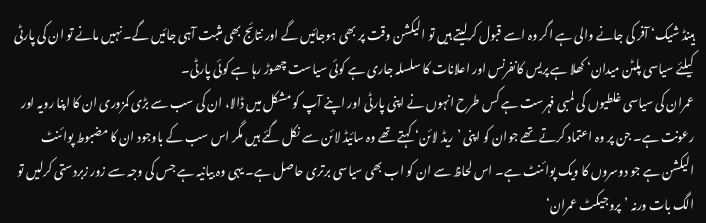ہینڈ شیک‘ آفر کی جانے والی ہے اگر وہ اسے قبول کرلیتے ہیں تو الیکشن وقت پر بھی ہوجائیں گے اور نتائج بھی مثبت آہی جائیں گے۔ نہیں مانے تو ان کی پارٹی کیلئے سیاسی پلٹن میدان‘ کھلا ہے پریس کانفرنس اور اعلانات کا سلسلہ جاری ہے کوئی سیاست چھوڑ رہا ہے کوئی پارٹی۔
عمران کی سیاسی غلطیوں کی لمبی فہرست ہے کس طرح انہوں نے اپنی پارٹی اور اپنے آپ کو مشکل میں ڈالا، ان کی سب سے بڑی کمزوری ان کا اپنا رویہ اور رعونت ہے۔ جن پر وہ اعتماد کرتے تھے جوان کو اپنی ’ریڈ لائن‘ کہتے تھے وہ سائیڈ لائن سے نکل گئے ہیں مگر اس سب کے باوجود ان کا مضبوط پوائنٹ الیکشن ہے جو دوسروں کا ویک پوائنٹ ہے۔ اس لحاظ سے ان کو اب بھی سیاسی برتری حاصل ہے۔ یہی وہ بیانیہ ہے جس کی وجہ سے زور زبردستی کرلیں تو الگ بات ورنہ ’پروجیکٹ عمران‘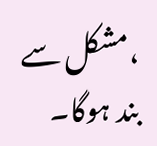،مشکل سے بند ہوگا۔